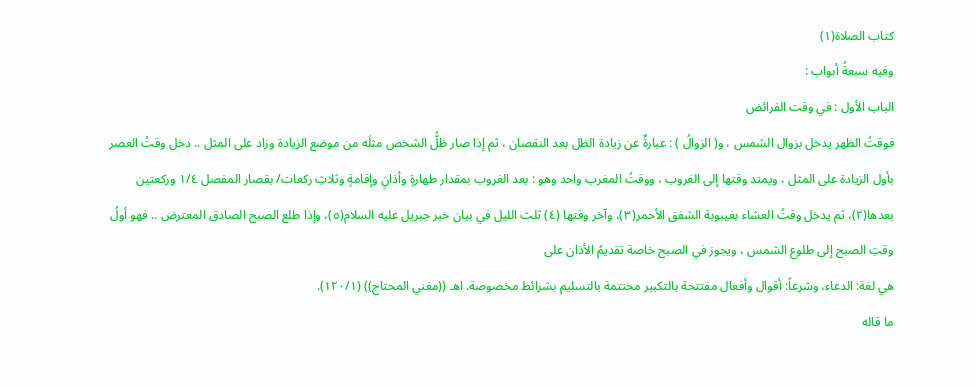كتاب الصلاة(١)
وفيه سبعةُ أبواب :
الباب الأول : في وقت الفرائض
فوقتُ الظهر يدخل بزوال الشمس ، و( الزوالُ ) : عبارةٌ عن زيادة الظل بعد النقصان ، ثم إذا صار ظلُّ الشخص مثلَه من موضع الزيادة وزاد على المثل .. دخل وقتُ العصر بأول الزيادة على المثل ، ويمتد وقتها إلى الغروب ، ووقتُ المغرب واحد وهو : بعد الغروب بمقدار طهارةٍ وأذانٍ وإقامةٍ وثلاثِ ركعات/ بقصار المفصل ١/٤ وركعتين بعدها(٢)، ثم يدخل وقتُ العشاء بغيبوبة الشفق الأحمر(٣)، وآخر وقتها (٤) ثلث الليل في بيان خبر جبريل عليه السلام(٥)، وإذا طلع الصبح الصادق المعترض .. فهو أولُ وقتِ الصبح إلى طلوع الشمس ، ويجوز في الصبح خاصة تقديمُ الأذان على
هي لغة: الدعاء، وشرعاً: أقوال وأفعال مفتتحة بالتكبير مختتمة بالتسليم بشرائط مخصوصة. اهـ ((مغني المحتاج)) (١٢٠/١).
ما قاله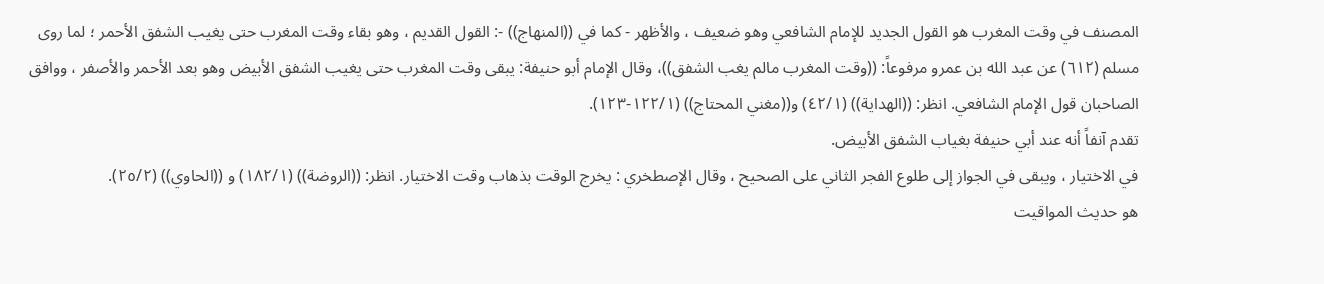المصنف في وقت المغرب هو القول الجديد للإمام الشافعي وهو ضعيف ، والأظهر - كما في ((المنهاج)) -: القول القديم ، وهو بقاء وقت المغرب حتى يغيب الشفق الأحمر ؛ لما روى مسلم (٦١٢) عن عبد الله بن عمرو مرفوعاً: ((وقت المغرب مالم يغب الشفق))، وقال الإمام أبو حنيفة: يبقى وقت المغرب حتى يغيب الشفق الأبيض وهو بعد الأحمر والأصفر ، ووافق الصاحبان قول الإمام الشافعي. انظر: ((الهداية)) (٤٢/١) و((مغني المحتاج)) (١٢٢/١-١٢٣).
تقدم آنفاً أنه عند أبي حنيفة بغياب الشفق الأبيض.
في الاختيار ، ويبقى في الجواز إلى طلوع الفجر الثاني على الصحيح ، وقال الإصطخري : يخرج الوقت بذهاب وقت الاختيار. انظر: ((الروضة)) (١٨٢/١) و ((الحاوي)) (٢٥/٢).
هو حديث المواقيت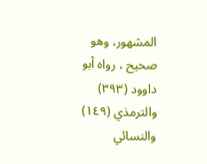المشهور، وهو صحيح ، رواه أبو داوود (٣٩٣) والترمذي (١٤٩) والنسائي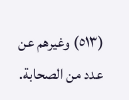(٥١٣) وغيرهم عن عدد من الصحابة.